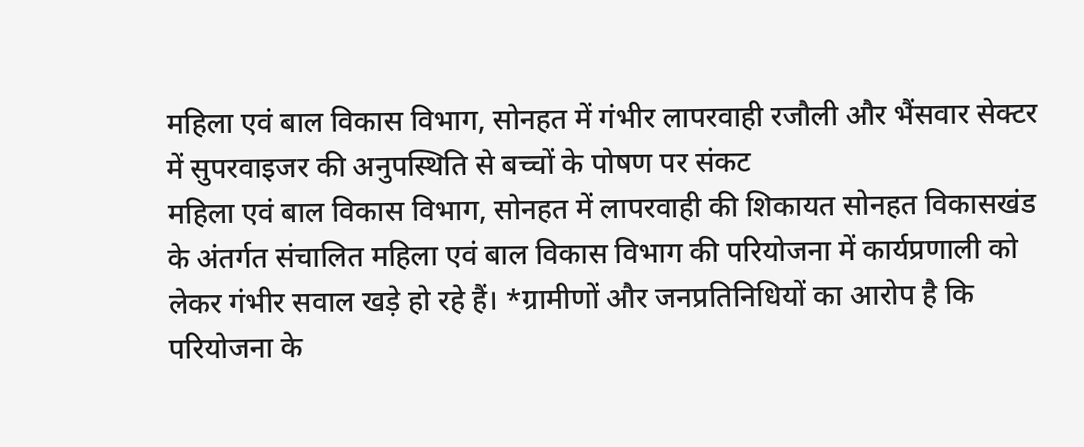महिला एवं बाल विकास विभाग, सोनहत में गंभीर लापरवाही रजौली और भैंसवार सेक्टर में सुपरवाइजर की अनुपस्थिति से बच्चों के पोषण पर संकट
महिला एवं बाल विकास विभाग, सोनहत में लापरवाही की शिकायत सोनहत विकासखंड के अंतर्गत संचालित महिला एवं बाल विकास विभाग की परियोजना में कार्यप्रणाली को लेकर गंभीर सवाल खड़े हो रहे हैं। *ग्रामीणों और जनप्रतिनिधियों का आरोप है कि परियोजना के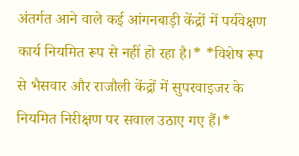अंतर्गत आने वाले कई आंगनबाड़ी केंद्रों में पर्यवेक्षण कार्य नियमित रूप से नहीं हो रहा है।* *विशेष रूप से भैसवार और राजौली केंद्रों में सुपरवाइजर के नियमित निरीक्षण पर सवाल उठाए गए हैं।*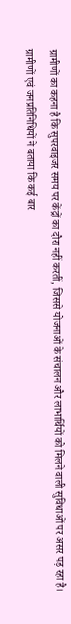ग्रामीणों का कहना है कि सुपरवाइजर समय पर केंद्रों का दौरा नहीं करतीं, जिससे योजनाओं के संचालन और लाभार्थियों को मिलने वाली सुविधाओं पर असर पड़ रहा है। ग्रामीणों एवं जनप्रतिनिधियों ने बताया कि कई बार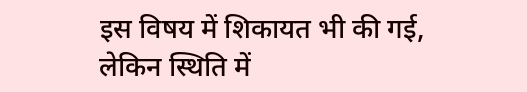इस विषय में शिकायत भी की गई, लेकिन स्थिति में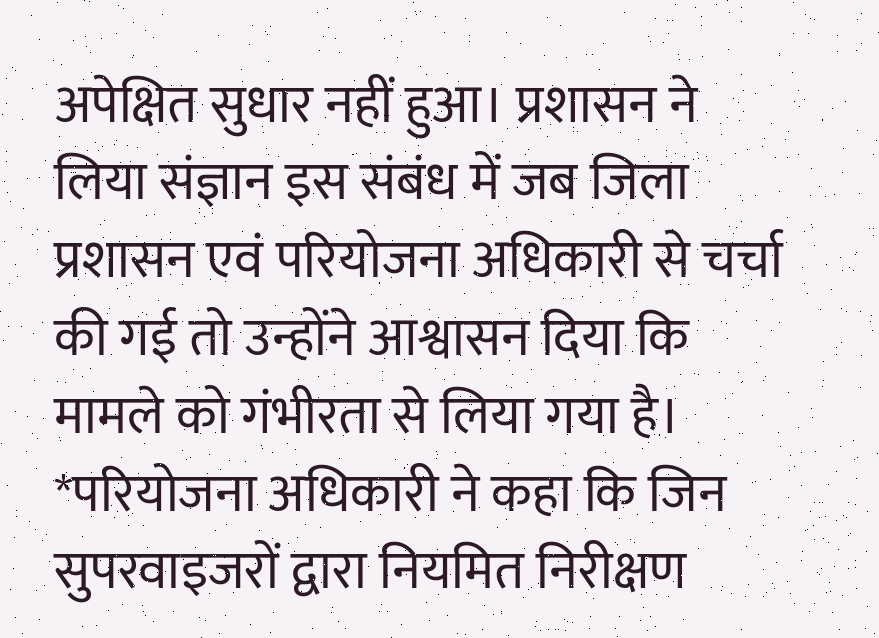अपेक्षित सुधार नहीं हुआ। प्रशासन ने लिया संज्ञान इस संबंध में जब जिला प्रशासन एवं परियोजना अधिकारी से चर्चा की गई तो उन्होंने आश्वासन दिया कि मामले को गंभीरता से लिया गया है। *परियोजना अधिकारी ने कहा कि जिन सुपरवाइजरों द्वारा नियमित निरीक्षण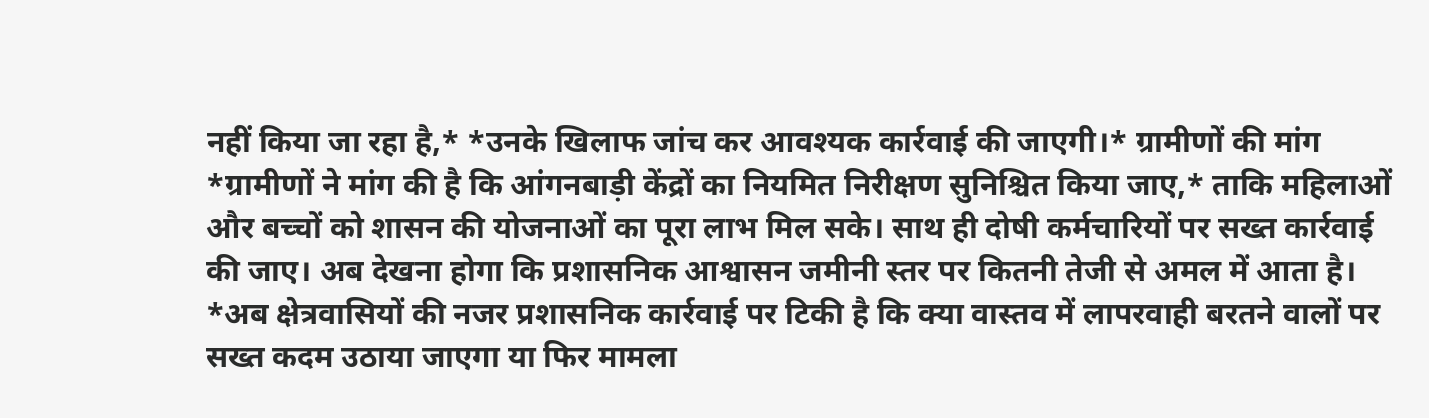नहीं किया जा रहा है,* *उनके खिलाफ जांच कर आवश्यक कार्रवाई की जाएगी।* ग्रामीणों की मांग *ग्रामीणों ने मांग की है कि आंगनबाड़ी केंद्रों का नियमित निरीक्षण सुनिश्चित किया जाए,* ताकि महिलाओं और बच्चों को शासन की योजनाओं का पूरा लाभ मिल सके। साथ ही दोषी कर्मचारियों पर सख्त कार्रवाई की जाए। अब देखना होगा कि प्रशासनिक आश्वासन जमीनी स्तर पर कितनी तेजी से अमल में आता है। *अब क्षेत्रवासियों की नजर प्रशासनिक कार्रवाई पर टिकी है कि क्या वास्तव में लापरवाही बरतने वालों पर सख्त कदम उठाया जाएगा या फिर मामला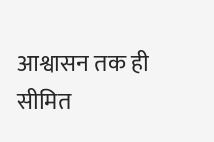आश्वासन तक ही सीमित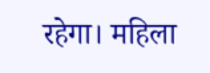रहेगा। महिला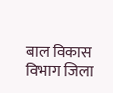बाल विकास विभाग जिला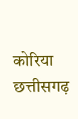कोरिया छत्तीसगढ़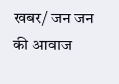खबर/ जन जन की आवाज